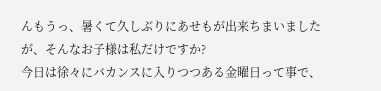んもうっ、暑くて久しぶりにあせもが出来ちまいましたが、そんなお子様は私だけですか?
今日は徐々にバカンスに入りつつある金曜日って事で、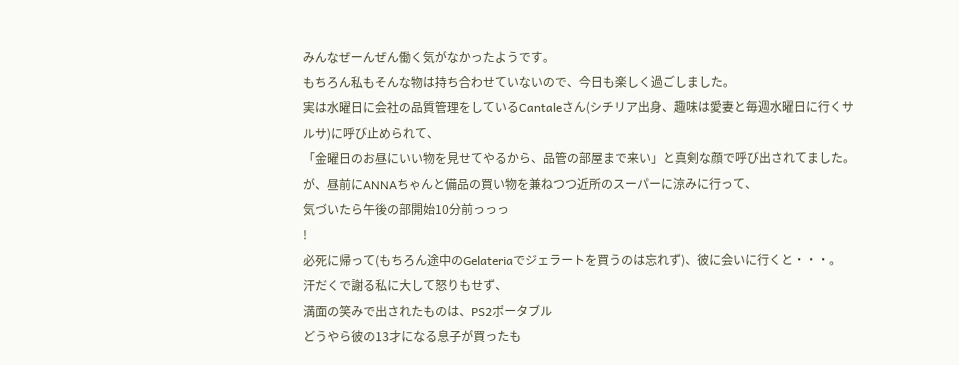みんなぜーんぜん働く気がなかったようです。
もちろん私もそんな物は持ち合わせていないので、今日も楽しく過ごしました。
実は水曜日に会社の品質管理をしているCantaleさん(シチリア出身、趣味は愛妻と毎週水曜日に行くサルサ)に呼び止められて、
「金曜日のお昼にいい物を見せてやるから、品管の部屋まで来い」と真剣な顔で呼び出されてました。
が、昼前にANNAちゃんと備品の買い物を兼ねつつ近所のスーパーに涼みに行って、
気づいたら午後の部開始10分前っっっ
!
必死に帰って(もちろん途中のGelateriaでジェラートを買うのは忘れず)、彼に会いに行くと・・・。
汗だくで謝る私に大して怒りもせず、
満面の笑みで出されたものは、PS2ポータブル
どうやら彼の13才になる息子が買ったも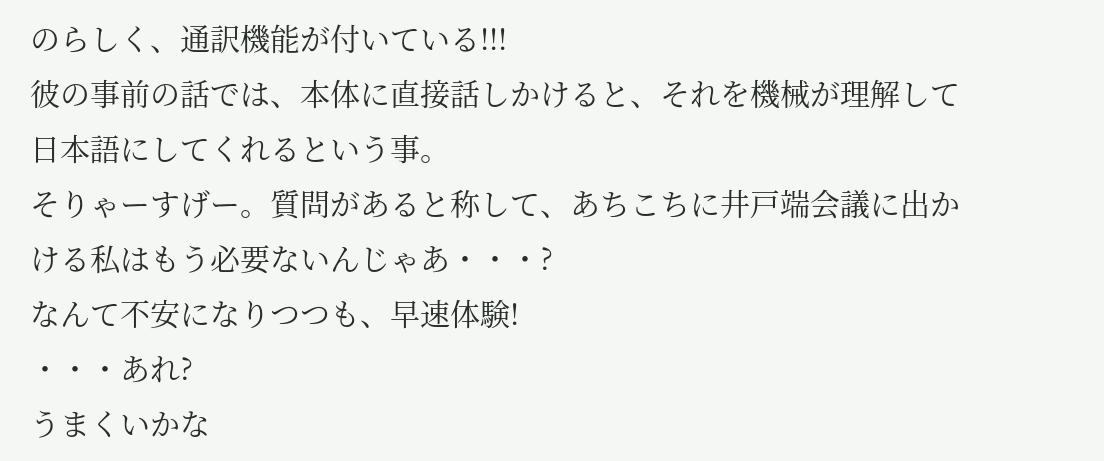のらしく、通訳機能が付いている!!!
彼の事前の話では、本体に直接話しかけると、それを機械が理解して日本語にしてくれるという事。
そりゃーすげー。質問があると称して、あちこちに井戸端会議に出かける私はもう必要ないんじゃあ・・・?
なんて不安になりつつも、早速体験!
・・・あれ?
うまくいかな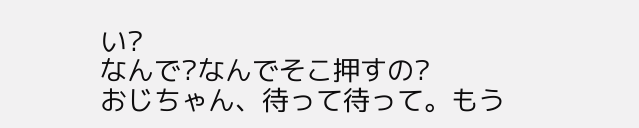い?
なんで?なんでそこ押すの?
おじちゃん、待って待って。もう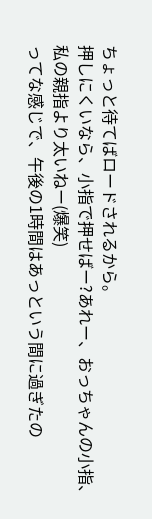ちょっと待てばロードされるから。
押しにくいなら、小指で押せばー?あれー、おっちゃんの小指、私の親指より太いねー(爆笑)
ってな感じで、午後の1時間はあっという間に過ぎたの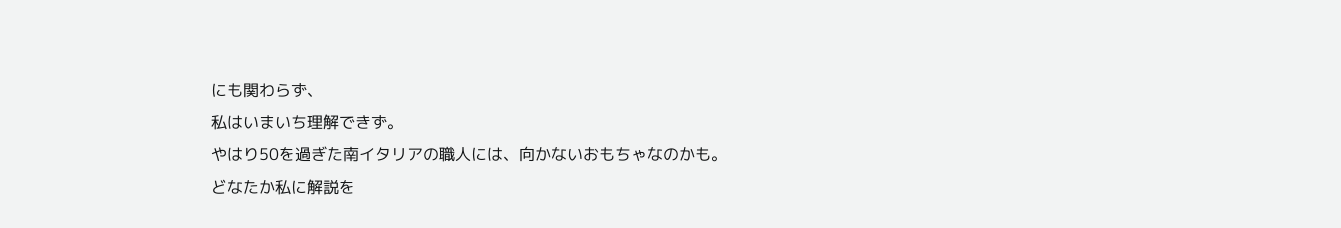にも関わらず、
私はいまいち理解できず。
やはり50を過ぎた南イタリアの職人には、向かないおもちゃなのかも。
どなたか私に解説を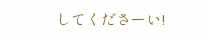してくださーい!